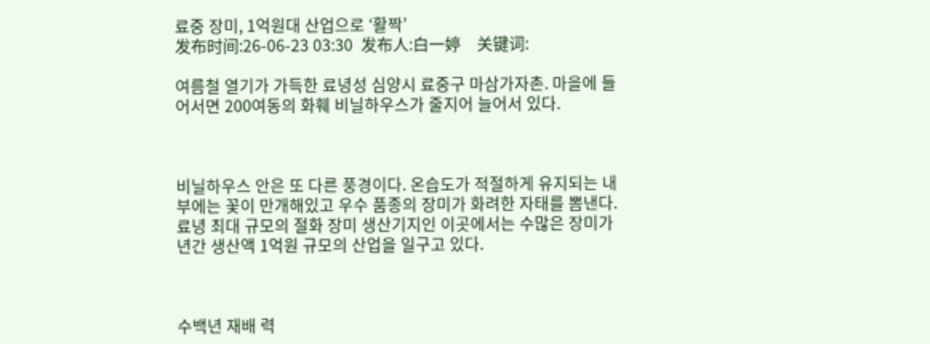료중 장미, 1억원대 산업으로 ‘활짝’
发布时间:26-06-23 03:30  发布人:白一婷    关键词:

여름철 열기가 가득한 료녕성 심양시 료중구 마삼가자촌. 마을에 들어서면 200여동의 화훼 비닐하우스가 줄지어 늘어서 있다.



비닐하우스 안은 또 다른 풍경이다. 온습도가 적절하게 유지되는 내부에는 꽃이 만개해있고 우수 품종의 장미가 화려한 자태를 뽐낸다. 료녕 최대 규모의 절화 장미 생산기지인 이곳에서는 수많은 장미가 년간 생산액 1억원 규모의 산업을 일구고 있다.



수백년 재배 력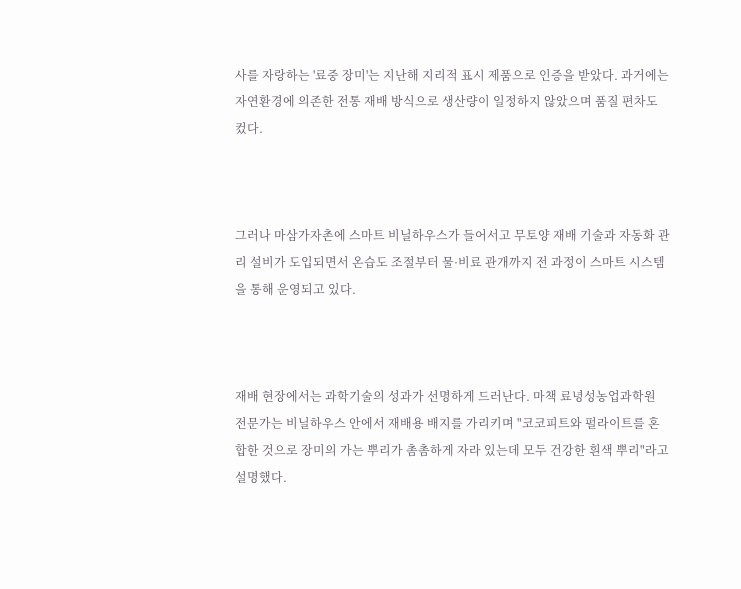사를 자랑하는 '료중 장미'는 지난해 지리적 표시 제품으로 인증을 받았다. 과거에는 자연환경에 의존한 전통 재배 방식으로 생산량이 일정하지 않았으며 품질 편차도 컸다.



그러나 마삼가자촌에 스마트 비닐하우스가 들어서고 무토양 재배 기술과 자동화 관리 설비가 도입되면서 온습도 조절부터 물·비료 관개까지 전 과정이 스마트 시스템을 통해 운영되고 있다.



재배 현장에서는 과학기술의 성과가 선명하게 드러난다. 마책 료녕성농업과학원 전문가는 비닐하우스 안에서 재배용 배지를 가리키며 "코코피트와 펄라이트를 혼합한 것으로 장미의 가는 뿌리가 촘촘하게 자라 있는데 모두 건강한 흰색 뿌리"라고 설명했다.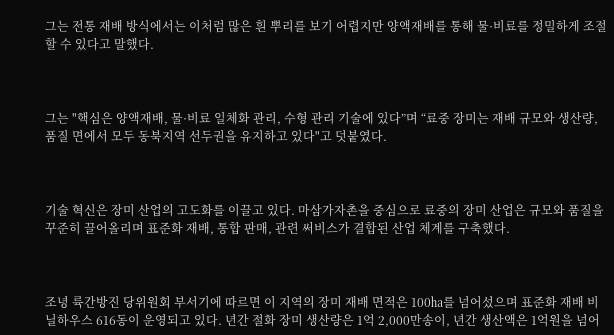그는 전통 재배 방식에서는 이처럼 많은 흰 뿌리를 보기 어렵지만 양액재배를 통해 물·비료를 정밀하게 조절할 수 있다고 말했다.



그는 "핵심은 양액재배, 물·비료 일체화 관리, 수형 관리 기술에 있다”며 “료중 장미는 재배 규모와 생산량, 품질 면에서 모두 동북지역 선두권을 유지하고 있다"고 덧붙였다.



기술 혁신은 장미 산업의 고도화를 이끌고 있다. 마삼가자촌을 중심으로 료중의 장미 산업은 규모와 품질을 꾸준히 끌어올리며 표준화 재배, 통합 판매, 관련 써비스가 결합된 산업 체계를 구축했다.



조녕 륙간방진 당위원회 부서기에 따르면 이 지역의 장미 재배 면적은 100㏊를 넘어섰으며 표준화 재배 비닐하우스 616동이 운영되고 있다. 년간 절화 장미 생산량은 1억 2,000만송이, 년간 생산액은 1억원을 넘어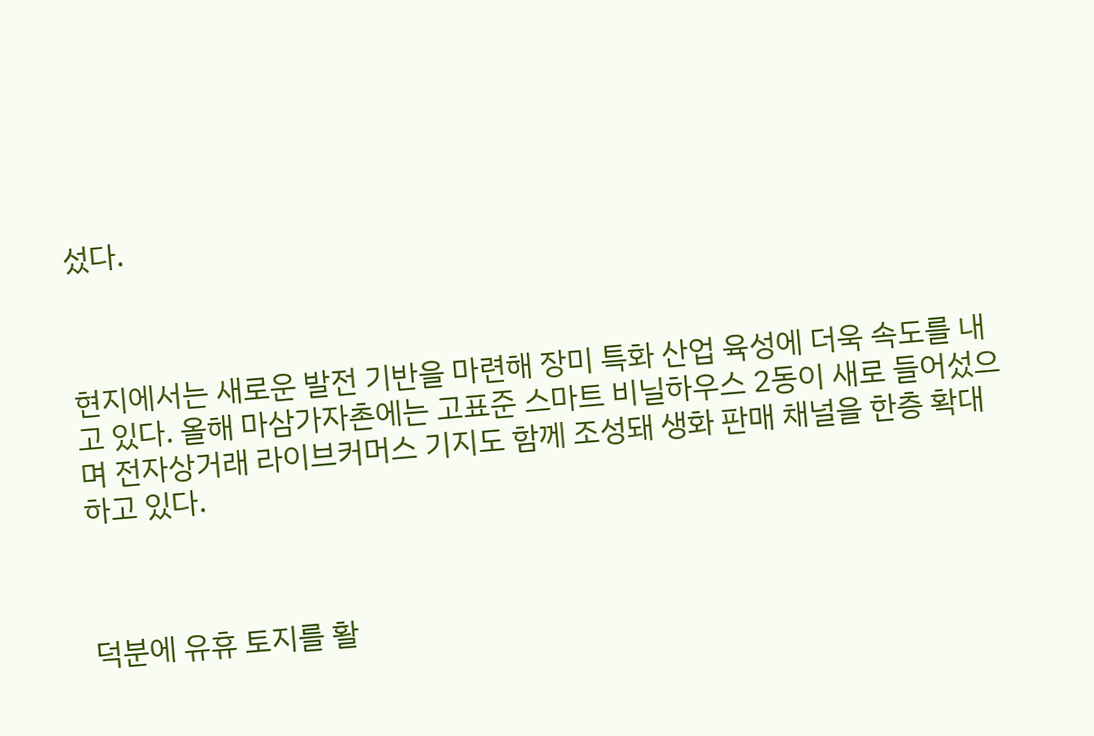섰다.



현지에서는 새로운 발전 기반을 마련해 장미 특화 산업 육성에 더욱 속도를 내고 있다. 올해 마삼가자촌에는 고표준 스마트 비닐하우스 2동이 새로 들어섰으며 전자상거래 라이브커머스 기지도 함께 조성돼 생화 판매 채널을 한층 확대하고 있다.



덕분에 유휴 토지를 활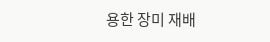용한 장미 재배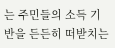는 주민들의 소득 기반을 든든히 떠받치는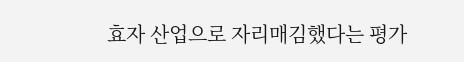효자 산업으로 자리매김했다는 평가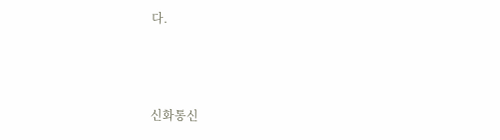다.



신화통신